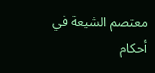معتصم الشيعة في أحكام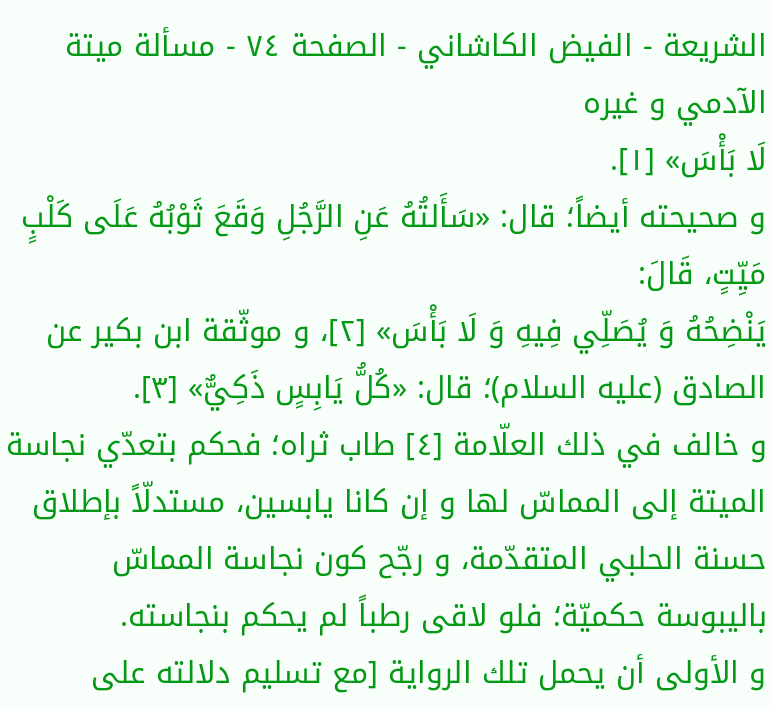الشريعة - الفيض الكاشاني - الصفحة ٧٤ - مسألة ميتة الآدمي و غيره
لَا بَأْسَ» [١].
و صحيحته أيضاً؛ قال: «سَأَلتُهُ عَنِ الرَّجُلِ وَقَعَ ثَوْبُهُ عَلَى كَلْبٍ مَيِّتٍ، قَالَ:
يَنْضِحُهُ وَ يُصَلِّي فِيهِ وَ لَا بَأْسَ» [٢]، و موثّقة ابن بكير عن الصادق (عليه السلام)؛ قال: «كُلُّ يَابِسٍ ذَكِيٌّ» [٣].
و خالف في ذلك العلّامة [٤] طاب ثراه؛ فحكم بتعدّي نجاسة الميتة إلى المماسّ لها و إن كانا يابسين، مستدلّاً بإطلاق حسنة الحلبي المتقدّمة، و رجّح كون نجاسة المماسّ باليبوسة حكميّة؛ فلو لاقى رطباً لم يحكم بنجاسته.
و الأولى أن يحمل تلك الرواية [مع تسليم دلالته على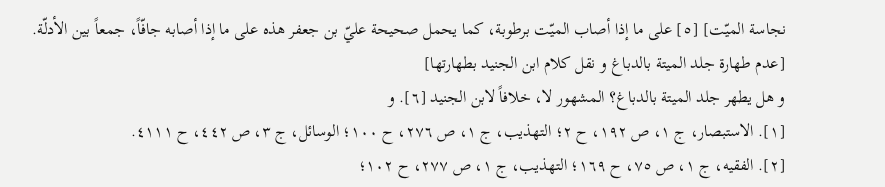نجاسة الميّت] [٥] على ما إذا أصاب الميّت برطوبة، كما يحمل صحيحة عليّ بن جعفر هذه على ما إذا أصابه جافّاً، جمعاً بين الأدلّة.
[عدم طهارة جلد الميتة بالدباغ و نقل كلام ابن الجنيد بطهارتها]
و هل يطهر جلد الميتة بالدباغ؟ المشهور لا، خلافاً لابن الجنيد [٦]. و
[١]. الاستبصار، ج ١، ص ١٩٢، ح ٢؛ التهذيب، ج ١، ص ٢٧٦، ح ١٠٠؛ الوسائل، ج ٣، ص ٤٤٢، ح ٤١١١.
[٢]. الفقيه، ج ١، ص ٧٥، ح ١٦٩؛ التهذيب، ج ١، ص ٢٧٧، ح ١٠٢؛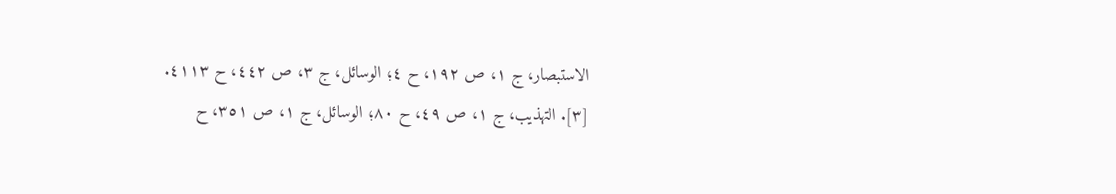الاستبصار، ج ١، ص ١٩٢، ح ٤؛ الوسائل، ج ٣، ص ٤٤٢، ح ٤١١٣.
[٣]. التهذيب، ج ١، ص ٤٩، ح ٨٠؛ الوسائل، ج ١، ص ٣٥١، ح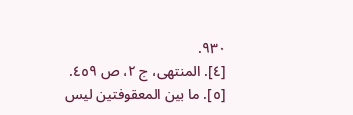٩٣٠.
[٤]. المنتهى، ج ٢، ص ٤٥٩.
[٥]. ما بين المعقوفتين ليس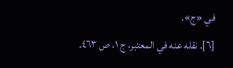في «ج».
[٦]. نقله عنه في المعتبر، ج ١، ص ٤٦٣.